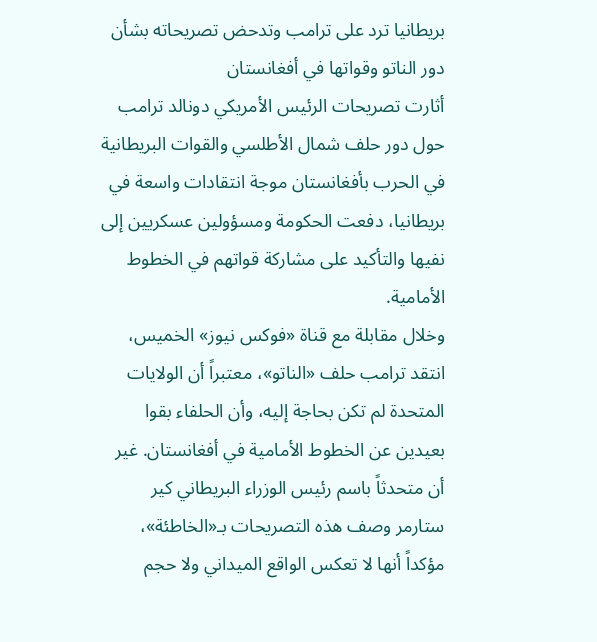بريطانيا ترد على ترامب وتدحض تصريحاته بشأن دور الناتو وقواتها في أفغانستان
أثارت تصريحات الرئيس الأمريكي دونالد ترامب حول دور حلف شمال الأطلسي والقوات البريطانية في الحرب بأفغانستان موجة انتقادات واسعة في بريطانيا، دفعت الحكومة ومسؤولين عسكريين إلى نفيها والتأكيد على مشاركة قواتهم في الخطوط الأمامية.
وخلال مقابلة مع قناة «فوكس نيوز» الخميس، انتقد ترامب حلف «الناتو»، معتبراً أن الولايات المتحدة لم تكن بحاجة إليه، وأن الحلفاء بقوا بعيدين عن الخطوط الأمامية في أفغانستان. غير أن متحدثاً باسم رئيس الوزراء البريطاني كير ستارمر وصف هذه التصريحات بـ«الخاطئة»، مؤكداً أنها لا تعكس الواقع الميداني ولا حجم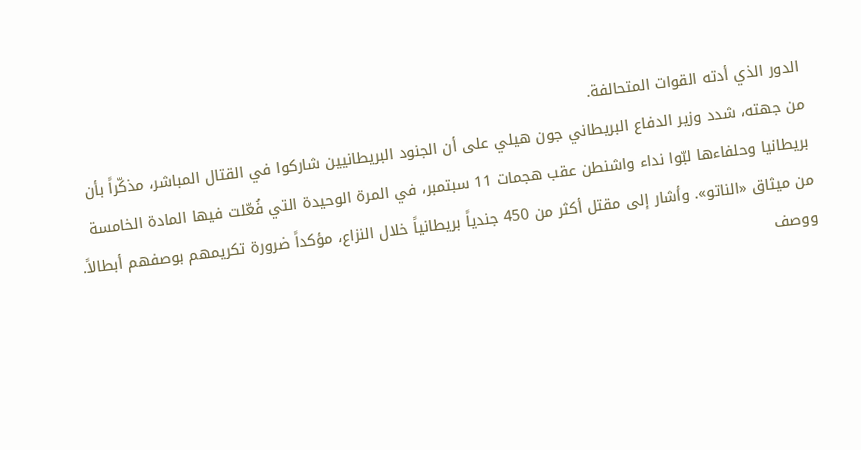الدور الذي أدته القوات المتحالفة.
من جهته، شدد وزير الدفاع البريطاني جون هيلي على أن الجنود البريطانيين شاركوا في القتال المباشر، مذكّراً بأن بريطانيا وحلفاءها لبّوا نداء واشنطن عقب هجمات 11 سبتمبر، في المرة الوحيدة التي فُعّلت فيها المادة الخامسة من ميثاق «الناتو». وأشار إلى مقتل أكثر من 450 جندياً بريطانياً خلال النزاع، مؤكداً ضرورة تكريمهم بوصفهم أبطالاً.
ووصف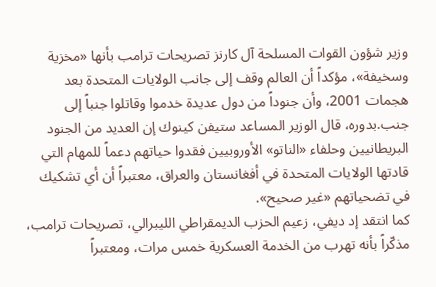وزير شؤون القوات المسلحة آل كارنز تصريحات ترامب بأنها «مخزية وسخيفة»، مؤكداً أن العالم وقف إلى جانب الولايات المتحدة بعد هجمات 2001، وأن جنوداً من دول عديدة خدموا وقاتلوا جنباً إلى جنب.بدوره، قال الوزير المساعد ستيفن كينوك إن العديد من الجنود البريطانيين وحلفاء «الناتو» الأوروبيين فقدوا حياتهم دعماً للمهام التي قادتها الولايات المتحدة في أفغانستان والعراق، معتبراً أن أي تشكيك في تضحياتهم «غير صحيح».
كما انتقد إد ديفي، زعيم الحزب الديمقراطي الليبرالي، تصريحات ترامب، مذكّراً بأنه تهرب من الخدمة العسكرية خمس مرات، ومعتبراً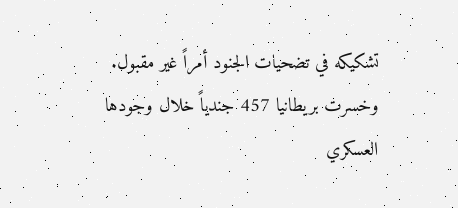تشكيكه في تضحيات الجنود أمراً غير مقبول.
وخسرت بريطانيا 457 جندياً خلال وجودها العسكري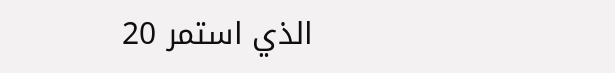الذي استمر 20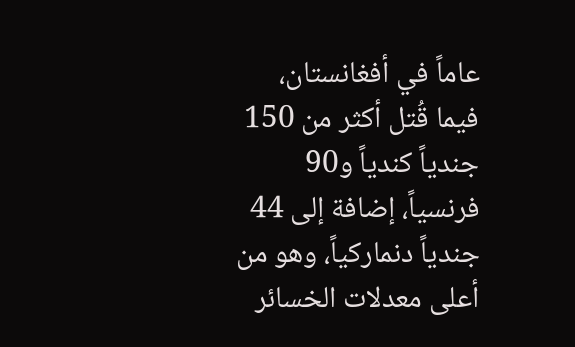عاماً في أفغانستان، فيما قُتل أكثر من 150 جندياً كندياً و90 فرنسياً، إضافة إلى 44 جندياً دنماركياً، وهو من أعلى معدلات الخسائر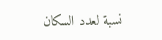نسبة لعدد السكان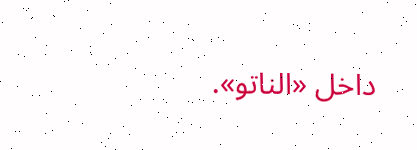داخل «الناتو».